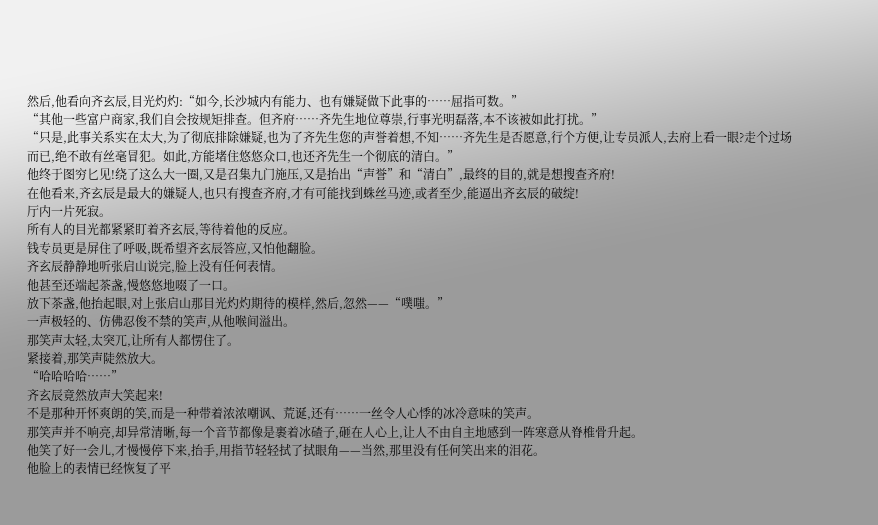然后,他看向齐玄辰,目光灼灼:“如今,长沙城内有能力、也有嫌疑做下此事的……屈指可数。”
“其他一些富户商家,我们自会按规矩排查。但齐府……齐先生地位尊崇,行事光明磊落,本不该被如此打扰。”
“只是,此事关系实在太大,为了彻底排除嫌疑,也为了齐先生您的声誉着想,不知……齐先生是否愿意,行个方便,让专员派人,去府上看一眼?走个过场而已,绝不敢有丝毫冒犯。如此,方能堵住悠悠众口,也还齐先生一个彻底的清白。”
他终于图穷匕见!绕了这么大一圈,又是召集九门施压,又是抬出“声誉”和“清白”,最终的目的,就是想搜查齐府!
在他看来,齐玄辰是最大的嫌疑人,也只有搜查齐府,才有可能找到蛛丝马迹,或者至少,能逼出齐玄辰的破绽!
厅内一片死寂。
所有人的目光都紧紧盯着齐玄辰,等待着他的反应。
钱专员更是屏住了呼吸,既希望齐玄辰答应,又怕他翻脸。
齐玄辰静静地听张启山说完,脸上没有任何表情。
他甚至还端起茶盏,慢悠悠地啜了一口。
放下茶盏,他抬起眼,对上张启山那目光灼灼期待的模样,然后,忽然——“噗嗤。”
一声极轻的、仿佛忍俊不禁的笑声,从他喉间溢出。
那笑声太轻,太突兀,让所有人都愣住了。
紧接着,那笑声陡然放大。
“哈哈哈哈……”
齐玄辰竟然放声大笑起来!
不是那种开怀爽朗的笑,而是一种带着浓浓嘲讽、荒诞,还有……一丝令人心悸的冰冷意味的笑声。
那笑声并不响亮,却异常清晰,每一个音节都像是裹着冰碴子,砸在人心上,让人不由自主地感到一阵寒意从脊椎骨升起。
他笑了好一会儿,才慢慢停下来,抬手,用指节轻轻拭了拭眼角——当然,那里没有任何笑出来的泪花。
他脸上的表情已经恢复了平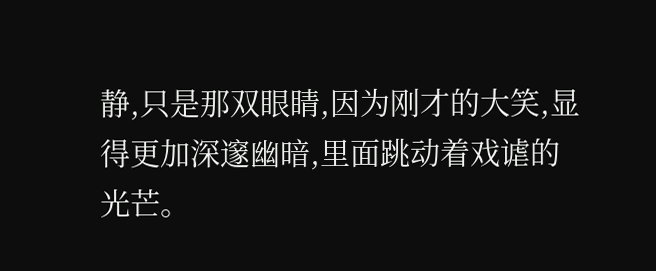静,只是那双眼睛,因为刚才的大笑,显得更加深邃幽暗,里面跳动着戏谑的光芒。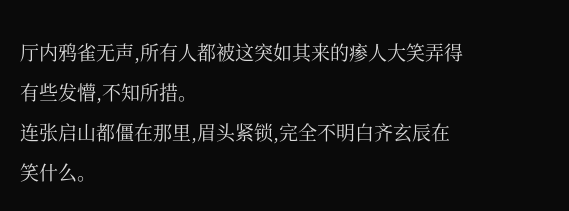厅内鸦雀无声,所有人都被这突如其来的瘆人大笑弄得有些发懵,不知所措。
连张启山都僵在那里,眉头紧锁,完全不明白齐玄辰在笑什么。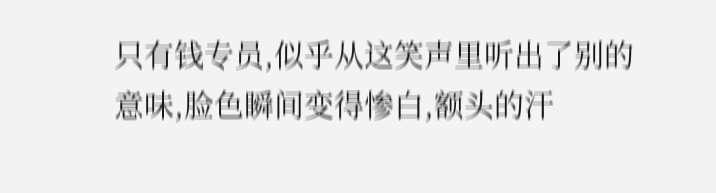只有钱专员,似乎从这笑声里听出了别的意味,脸色瞬间变得惨白,额头的汗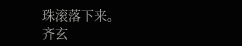珠滚落下来。
齐玄